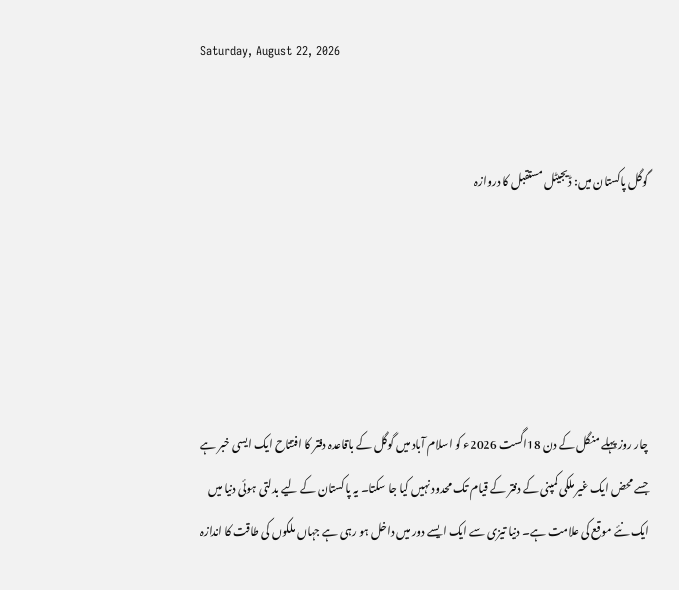Saturday, August 22, 2026


گوگل پاکستان میں: ڈیجیٹل مستقبل کا دروازہ





چار روز پہلے منگل کے دن 18اگست 2026ء کو اسلام آباد میں گوگل کے باقاعدہ دفتر کا افتتاح ایک ایسی خبر ہے جسے محض ایک غیر ملکی کمپنی کے دفتر کے قیام تک محدود نہیں کیا جا سکتا۔ یہ پاکستان کے لیے بدلتی ہوئی دنیا میں ایک نئے موقع کی علامت ہے۔ دنیا تیزی سے ایک ایسے دور میں داخل ہو رہی ہے جہاں ملکوں کی طاقت کا اندازہ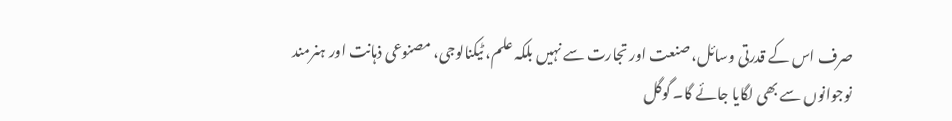صرف اس کے قدرتی وسائل، صنعت اور تجارت سے نہیں بلکہ علم، ٹیکنالوجی، مصنوعی ذہانت اور ہنرمند نوجوانوں سے بھی لگایا جائے گا۔ گوگل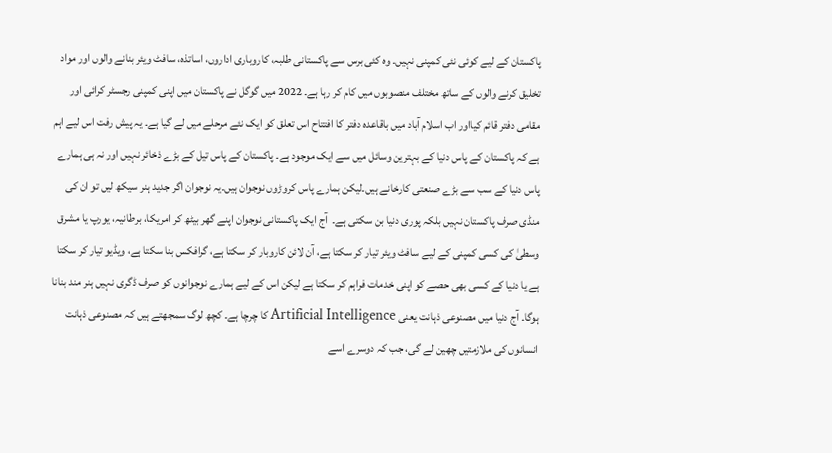پاکستان کے لیے کوئی نئی کمپنی نہیں۔ وہ کئی برس سے پاکستانی طلبہ، کاروباری اداروں، اساتذہ، سافٹ ویئر بنانے والوں اور مواد تخلیق کرنے والوں کے ساتھ مختلف منصوبوں میں کام کر رہا ہے۔ 2022 میں گوگل نے پاکستان میں اپنی کمپنی رجسٹر کرائی اور مقامی دفتر قائم کیااور اب اسلام آباد میں باقاعدہ دفتر کا افتتاح اس تعلق کو ایک نئے مرحلے میں لے گیا ہے۔ یہ پیش رفت اس لیے اہم ہے کہ پاکستان کے پاس دنیا کے بہترین وسائل میں سے ایک موجود ہے۔ پاکستان کے پاس تیل کے بڑے ذخائر نہیں اور نہ ہی ہمارے پاس دنیا کے سب سے بڑے صنعتی کارخانے ہیں۔لیکن ہمارے پاس کروڑوں نوجوان ہیں۔یہ نوجوان اگر جدید ہنر سیکھ لیں تو ان کی منڈی صرف پاکستان نہیں بلکہ پوری دنیا بن سکتی ہے۔  آج ایک پاکستانی نوجوان اپنے گھر بیٹھ کر امریکا، برطانیہ، یورپ یا مشرق وسطیٰ کی کسی کمپنی کے لیے سافٹ ویئر تیار کر سکتا ہے، آن لائن کاروبار کر سکتا ہے، گرافکس بنا سکتا ہے، ویڈیو تیار کر سکتا ہے یا دنیا کے کسی بھی حصے کو اپنی خدمات فراہم کر سکتا ہے لیکن اس کے لیے ہمارے نوجوانوں کو صرف ڈگری نہیں ہنر مند بنانا ہوگا۔ آج دنیا میں مصنوعی ذہانت یعنی Artificial Intelligence کا چرچا ہے۔ کچھ لوگ سمجھتے ہیں کہ مصنوعی ذہانت انسانوں کی ملازمتیں چھین لے گی، جب کہ دوسرے اسے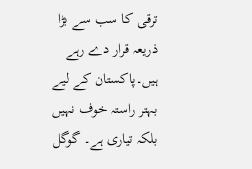ترقی کا سب سے بڑا ذریعہ قرار دے رہے ہیں۔پاکستان کے لیے بہتر راستہ خوف نہیں بلکہ تیاری ہے۔ گوگل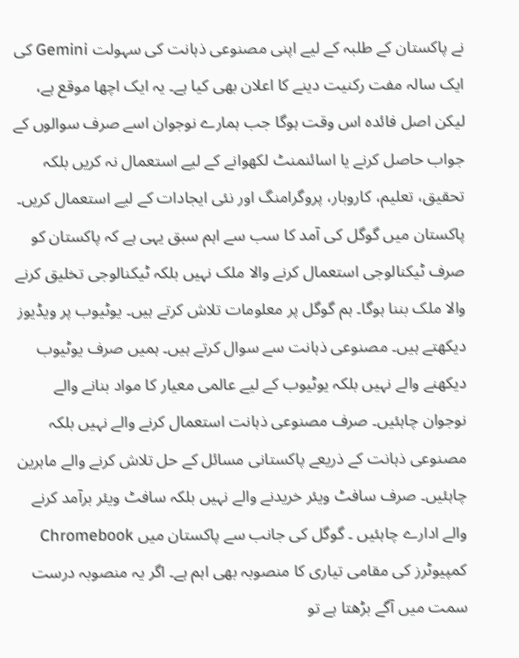نے پاکستان کے طلبہ کے لیے اپنی مصنوعی ذہانت کی سہولت Gemini کی ایک سالہ مفت رکنیت دینے کا اعلان بھی کیا ہے۔ یہ ایک اچھا موقع ہے، لیکن اصل فائدہ اس وقت ہوگا جب ہمارے نوجوان اسے صرف سوالوں کے جواب حاصل کرنے یا اسائنمنٹ لکھوانے کے لیے استعمال نہ کریں بلکہ تحقیق، تعلیم، کاروبار، پروگرامنگ اور نئی ایجادات کے لیے استعمال کریں۔ پاکستان میں گوگل کی آمد کا سب سے اہم سبق یہی ہے کہ پاکستان کو صرف ٹیکنالوجی استعمال کرنے والا ملک نہیں بلکہ ٹیکنالوجی تخلیق کرنے والا ملک بننا ہوگا۔ ہم گوگل پر معلومات تلاش کرتے ہیں۔ یوٹیوب پر ویڈیوز دیکھتے ہیں۔ مصنوعی ذہانت سے سوال کرتے ہیں۔ ہمیں صرف یوٹیوب دیکھنے والے نہیں بلکہ یوٹیوب کے لیے عالمی معیار کا مواد بنانے والے نوجوان چاہئیں۔ صرف مصنوعی ذہانت استعمال کرنے والے نہیں بلکہ مصنوعی ذہانت کے ذریعے پاکستانی مسائل کے حل تلاش کرنے والے ماہرین چاہئیں۔ صرف سافٹ ویئر خریدنے والے نہیں بلکہ سافٹ ویئر برآمد کرنے والے ادارے چاہئیں ۔ گوگل کی جانب سے پاکستان میں Chromebook کمپیوٹرز کی مقامی تیاری کا منصوبہ بھی اہم ہے۔ اگر یہ منصوبہ درست سمت میں آگے بڑھتا ہے تو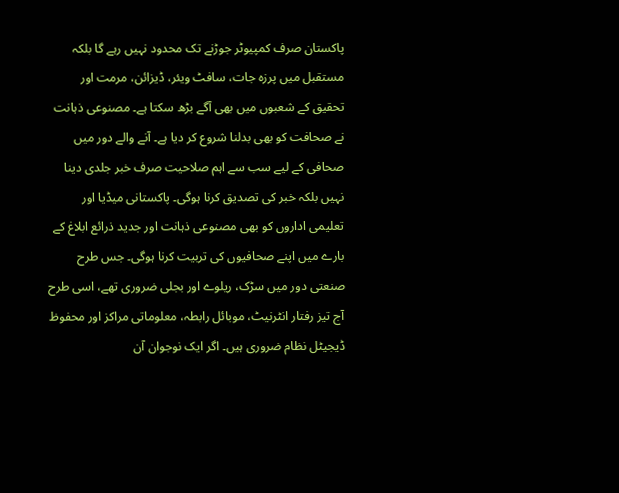پاکستان صرف کمپیوٹر جوڑنے تک محدود نہیں رہے گا بلکہ مستقبل میں پرزہ جات، سافٹ ویئر، ڈیزائن، مرمت اور تحقیق کے شعبوں میں بھی آگے بڑھ سکتا ہے۔ مصنوعی ذہانت نے صحافت کو بھی بدلنا شروع کر دیا ہے۔ آنے والے دور میں صحافی کے لیے سب سے اہم صلاحیت صرف خبر جلدی دینا نہیں بلکہ خبر کی تصدیق کرنا ہوگی۔ پاکستانی میڈیا اور تعلیمی اداروں کو بھی مصنوعی ذہانت اور جدید ذرائع ابلاغ کے بارے میں اپنے صحافیوں کی تربیت کرنا ہوگی۔ جس طرح صنعتی دور میں سڑک، ریلوے اور بجلی ضروری تھے، اسی طرح آج تیز رفتار انٹرنیٹ، موبائل رابطہ، معلوماتی مراکز اور محفوظ ڈیجیٹل نظام ضروری ہیں۔ اگر ایک نوجوان آن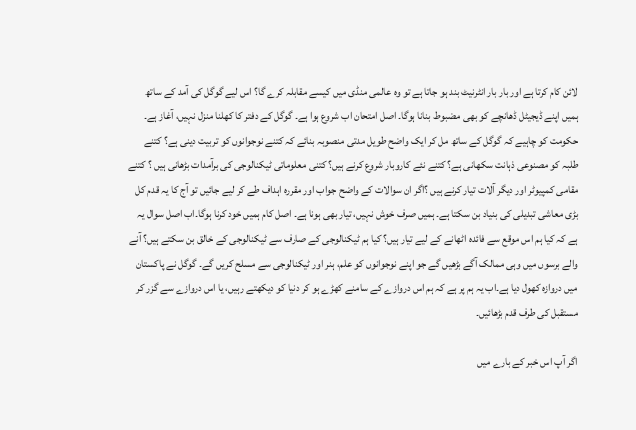لائن کام کرتا ہے اور بار بار انٹرنیٹ بند ہو جاتا ہے تو وہ عالمی منڈی میں کیسے مقابلہ کرے گا؟ اس لیے گوگل کی آمد کے ساتھ ہمیں اپنے ڈیجیٹل ڈھانچے کو بھی مضبوط بنانا ہوگا۔ اصل امتحان اب شروع ہوا ہے۔ گوگل کے دفتر کا کھلنا منزل نہیں، آغاز ہے۔ حکومت کو چاہیے کہ گوگل کے ساتھ مل کر ایک واضح طویل مدتی منصوبہ بنائے کہ کتنے نوجوانوں کو تربیت دینی ہے؟ کتنے طلبہ کو مصنوعی ذہانت سکھانی ہے؟ کتنے نئے کاروبار شروع کرنے ہیں؟ کتنی معلوماتی ٹیکنالوجی کی برآمدات بڑھانی ہیں ؟ کتنے مقامی کمپیوٹر اور دیگر آلات تیار کرنے ہیں ؟اگر ان سوالات کے واضح جواب اور مقررہ اہداف طے کر لیے جائیں تو آج کا یہ قدم کل بڑی معاشی تبدیلی کی بنیاد بن سکتا ہے۔ ہمیں صرف خوش نہیں، تیار بھی ہونا ہے۔ اصل کام ہمیں خود کرنا ہوگا۔اب اصل سوال یہ ہے کہ کیا ہم اس موقع سے فائدہ اٹھانے کے لیے تیار ہیں؟ کیا ہم ٹیکنالوجی کے صارف سے ٹیکنالوجی کے خالق بن سکتے ہیں؟ آنے والے برسوں میں وہی ممالک آگے بڑھیں گے جو اپنے نوجوانوں کو علم، ہنر اور ٹیکنالوجی سے مسلح کریں گے۔ گوگل نے پاکستان میں دروازہ کھول دیا ہے۔اب یہ ہم پر ہے کہ ہم اس دروازے کے سامنے کھڑے ہو کر دنیا کو دیکھتے رہیں، یا اس دروازے سے گزر کر مستقبل کی طرف قدم بڑھائیں۔

اگر آپ اس خبر کے بارے میں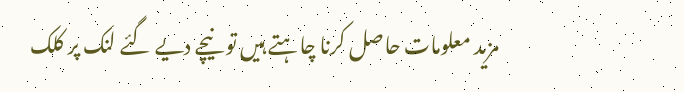مزید معلومات حاصل کرنا چاہتے ہیں تو نیچے دیے گئے لنک پر کلک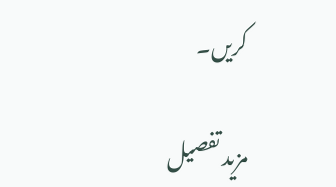کریں۔

مزید تفصیل